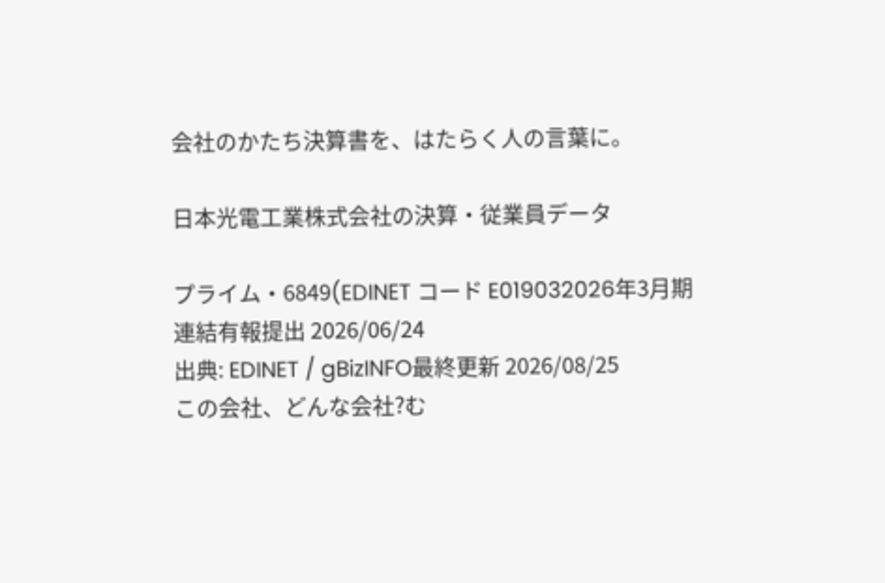会社のかたち決算書を、はたらく人の言葉に。

日本光電工業株式会社の決算・従業員データ

プライム・6849(EDINET コード E019032026年3月期連結有報提出 2026/06/24
出典: EDINET / gBizINFO最終更新 2026/08/25
この会社、どんな会社?む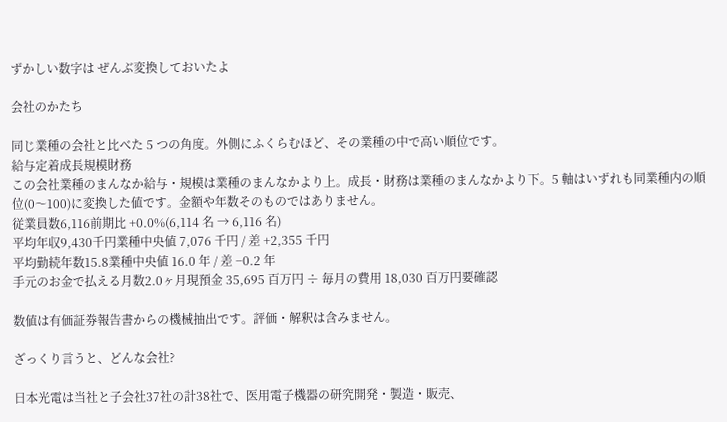ずかしい数字は ぜんぶ変換しておいたよ

会社のかたち

同じ業種の会社と比べた 5 つの角度。外側にふくらむほど、その業種の中で高い順位です。
給与定着成長規模財務
この会社業種のまんなか給与・規模は業種のまんなかより上。成長・財務は業種のまんなかより下。5 軸はいずれも同業種内の順位(0〜100)に変換した値です。金額や年数そのものではありません。
従業員数6,116前期比 +0.0%(6,114 名 → 6,116 名)
平均年収9,430千円業種中央値 7,076 千円 / 差 +2,355 千円
平均勤続年数15.8業種中央値 16.0 年 / 差 −0.2 年
手元のお金で払える月数2.0ヶ月現預金 35,695 百万円 ÷ 毎月の費用 18,030 百万円要確認

数値は有価証券報告書からの機械抽出です。評価・解釈は含みません。

ざっくり言うと、どんな会社?

日本光電は当社と子会社37社の計38社で、医用電子機器の研究開発・製造・販売、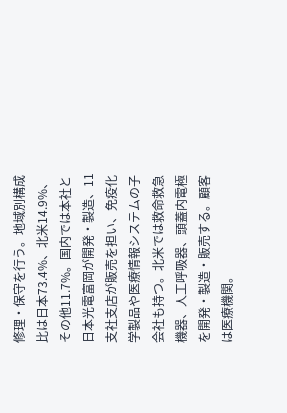修理・保守を行う。地域別構成比は日本73.4%、北米14.9%、その他11.7%。国内では本社と日本光電富岡が開発・製造、11支社支店が販売を担い、免疫化学製品や医療情報システムの子会社も持つ。北米では救命救急機器、人工呼吸器、頭蓋内電極を開発・製造・販売する。顧客は医療機関。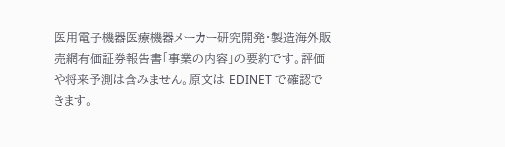医用電子機器医療機器メーカー研究開発・製造海外販売網有価証券報告書「事業の内容」の要約です。評価や将来予測は含みません。原文は EDINET で確認できます。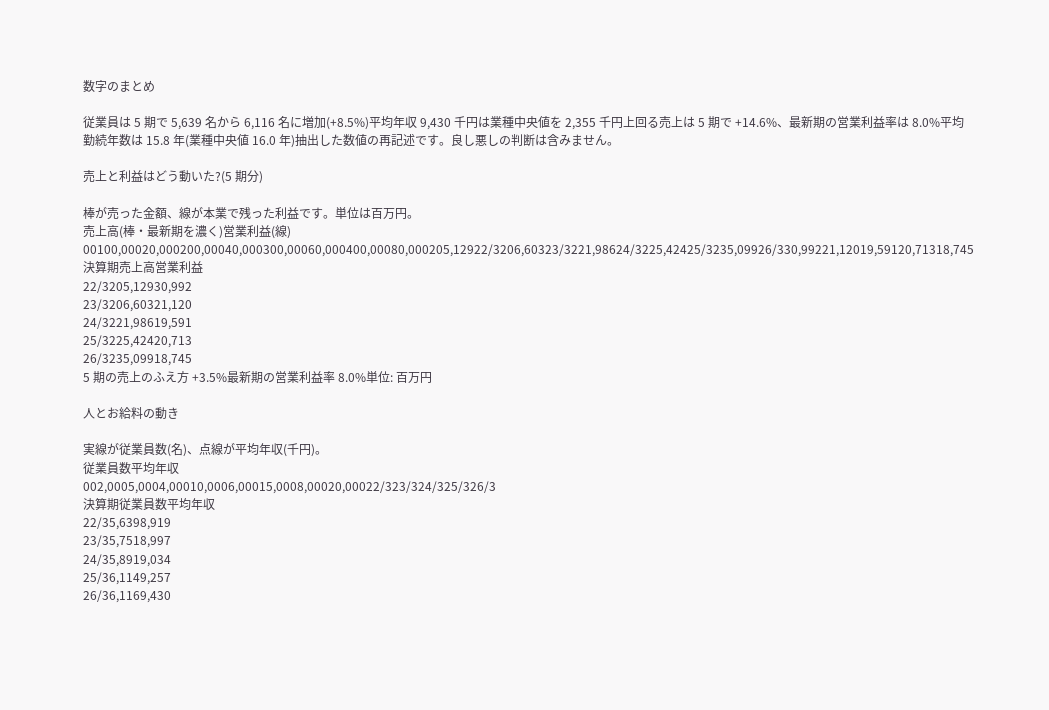数字のまとめ

従業員は 5 期で 5,639 名から 6,116 名に増加(+8.5%)平均年収 9,430 千円は業種中央値を 2,355 千円上回る売上は 5 期で +14.6%、最新期の営業利益率は 8.0%平均勤続年数は 15.8 年(業種中央値 16.0 年)抽出した数値の再記述です。良し悪しの判断は含みません。

売上と利益はどう動いた?(5 期分)

棒が売った金額、線が本業で残った利益です。単位は百万円。
売上高(棒・最新期を濃く)営業利益(線)
00100,00020,000200,00040,000300,00060,000400,00080,000205,12922/3206,60323/3221,98624/3225,42425/3235,09926/330,99221,12019,59120,71318,745
決算期売上高営業利益
22/3205,12930,992
23/3206,60321,120
24/3221,98619,591
25/3225,42420,713
26/3235,09918,745
5 期の売上のふえ方 +3.5%最新期の営業利益率 8.0%単位: 百万円

人とお給料の動き

実線が従業員数(名)、点線が平均年収(千円)。
従業員数平均年収
002,0005,0004,00010,0006,00015,0008,00020,00022/323/324/325/326/3
決算期従業員数平均年収
22/35,6398,919
23/35,7518,997
24/35,8919,034
25/36,1149,257
26/36,1169,430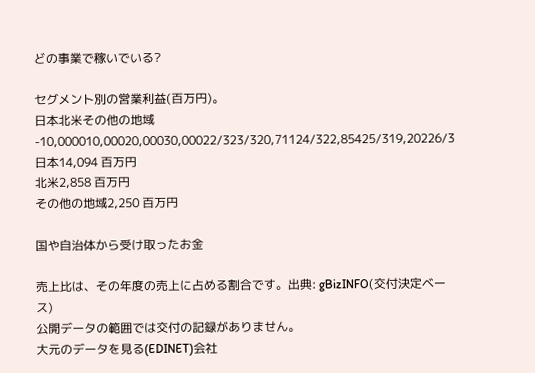どの事業で稼いでいる?

セグメント別の営業利益(百万円)。
日本北米その他の地域
-10,000010,00020,00030,00022/323/320,71124/322,85425/319,20226/3
日本14,094 百万円
北米2,858 百万円
その他の地域2,250 百万円

国や自治体から受け取ったお金

売上比は、その年度の売上に占める割合です。出典: gBizINFO(交付決定ベース)
公開データの範囲では交付の記録がありません。
大元のデータを見る(EDINET)会社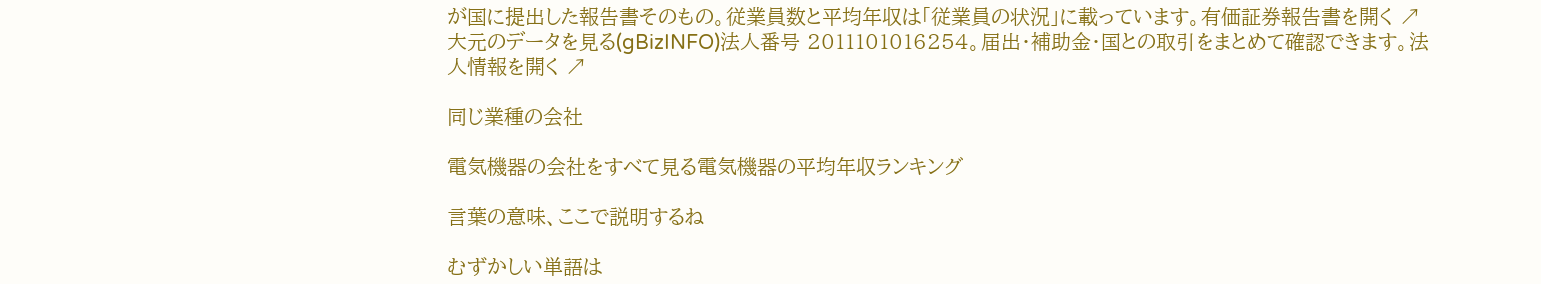が国に提出した報告書そのもの。従業員数と平均年収は「従業員の状況」に載っています。有価証券報告書を開く ↗
大元のデータを見る(gBizINFO)法人番号 2011101016254。届出・補助金・国との取引をまとめて確認できます。法人情報を開く ↗

同じ業種の会社

電気機器の会社をすべて見る電気機器の平均年収ランキング

言葉の意味、ここで説明するね

むずかしい単語は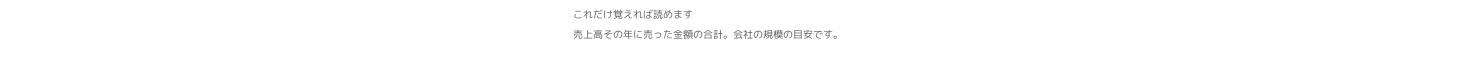これだけ覚えれば読めます
売上高その年に売った金額の合計。会社の規模の目安です。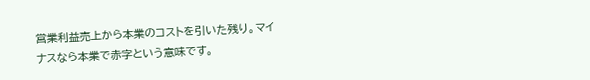営業利益売上から本業のコストを引いた残り。マイナスなら本業で赤字という意味です。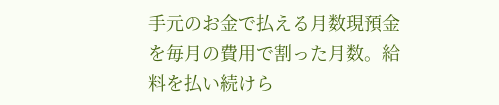手元のお金で払える月数現預金を毎月の費用で割った月数。給料を払い続けら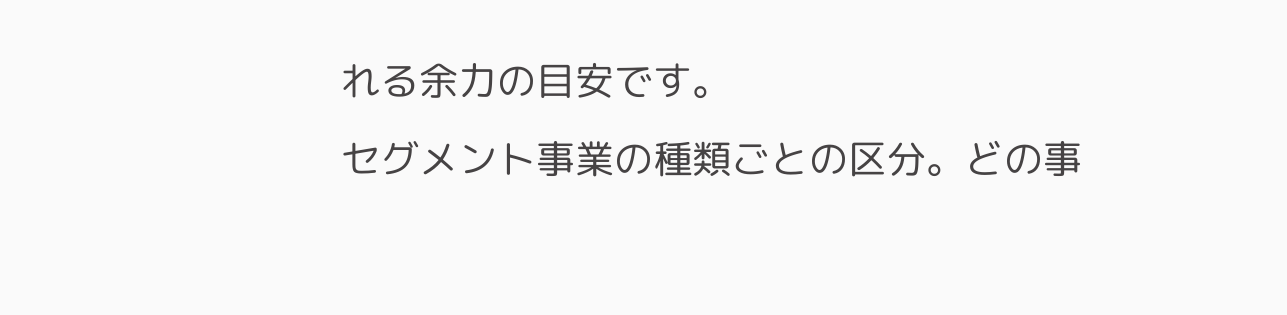れる余力の目安です。
セグメント事業の種類ごとの区分。どの事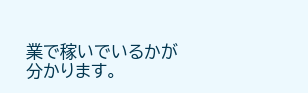業で稼いでいるかが分かります。